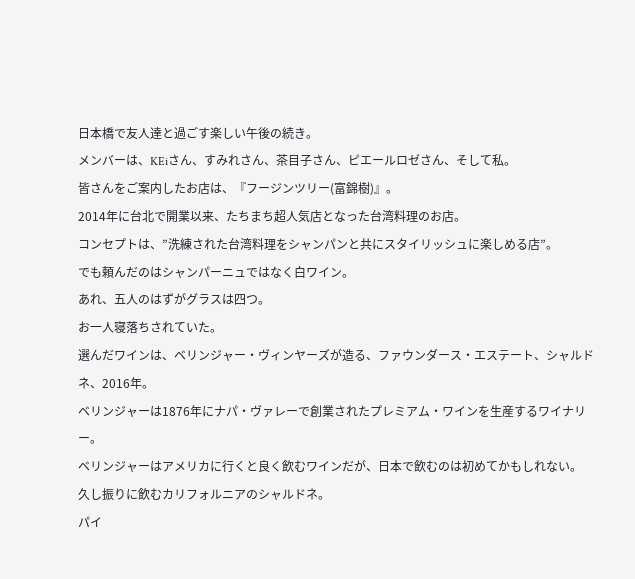日本橋で友人達と過ごす楽しい午後の続き。
メンバーは、KEiさん、すみれさん、茶目子さん、ピエールロゼさん、そして私。
皆さんをご案内したお店は、『フージンツリー(富錦樹)』。
2014年に台北で開業以来、たちまち超人気店となった台湾料理のお店。
コンセプトは、”洗練された台湾料理をシャンパンと共にスタイリッシュに楽しめる店”。
でも頼んだのはシャンパーニュではなく白ワイン。
あれ、五人のはずがグラスは四つ。
お一人寝落ちされていた。
選んだワインは、ベリンジャー・ヴィンヤーズが造る、ファウンダース・エステート、シャルドネ、2016年。
ベリンジャーは1876年にナパ・ヴァレーで創業されたプレミアム・ワインを生産するワイナリー。
ベリンジャーはアメリカに行くと良く飲むワインだが、日本で飲むのは初めてかもしれない。
久し振りに飲むカリフォルニアのシャルドネ。
パイ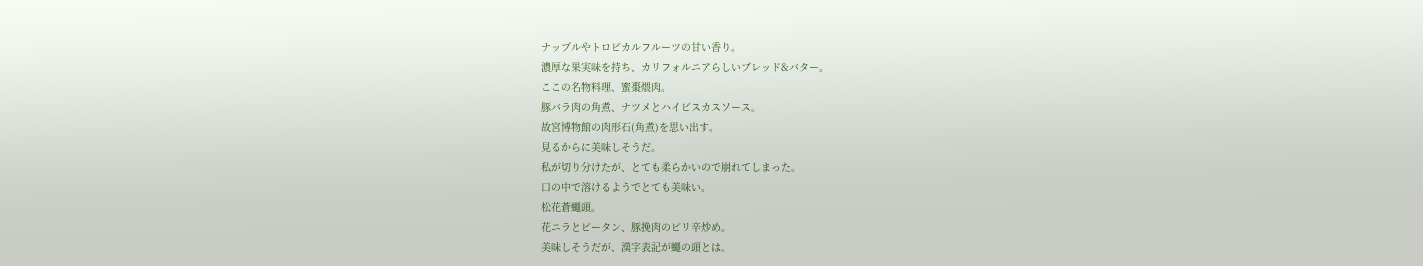ナップルやトロピカルフルーツの甘い香り。
濃厚な果実味を持ち、カリフォルニアらしいブレッド&バター。
ここの名物料理、蜜棗煨肉。
豚バラ肉の角煮、ナツメとハイビスカスソース。
故宮博物館の肉形石(角煮)を思い出す。
見るからに美味しそうだ。
私が切り分けたが、とても柔らかいので崩れてしまった。
口の中で溶けるようでとても美味い。
松花蒼蠅頭。
花ニラとピータン、豚挽肉のピリ辛炒め。
美味しそうだが、漢字表記が蠅の頭とは。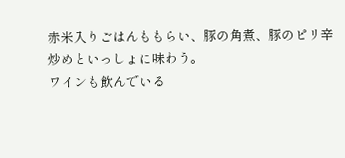赤米入りごはんももらい、豚の角煮、豚のピリ辛炒めといっしょに味わう。
ワインも飲んでいる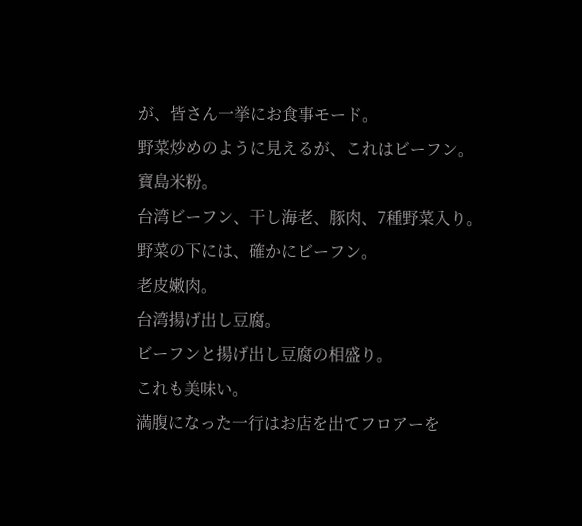が、皆さん一挙にお食事モード。
野菜炒めのように見えるが、これはビーフン。
寶島米粉。
台湾ビーフン、干し海老、豚肉、7種野菜入り。
野菜の下には、確かにビーフン。
老皮嫩肉。
台湾揚げ出し豆腐。
ビーフンと揚げ出し豆腐の相盛り。
これも美味い。
満腹になった一行はお店を出てフロアーを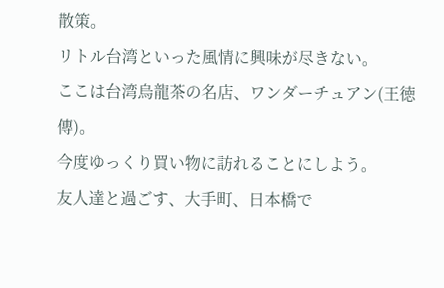散策。
リトル台湾といった風情に興味が尽きない。
ここは台湾烏龍茶の名店、ワンダーチュアン(王徳傳)。
今度ゆっくり買い物に訪れることにしよう。
友人達と過ごす、大手町、日本橋で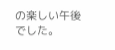の楽しい午後でした。